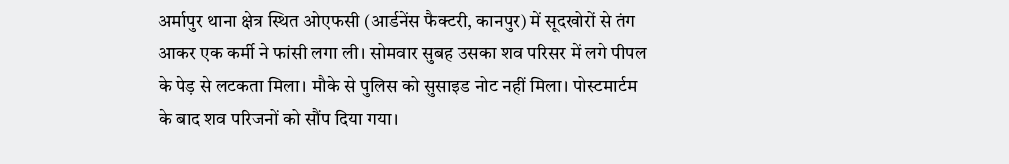अर्मापुर थाना क्षेत्र स्थित ओएफसी (आर्डनेंस फैक्टरी, कानपुर) में सूदखोरों से तंग आकर एक कर्मी ने फांसी लगा ली। सोमवार सुबह उसका शव परिसर में लगे पीपल के पेड़ से लटकता मिला। मौके से पुलिस को सुसाइड नोट नहीं मिला। पोस्टमार्टम के बाद शव परिजनों को सौंप दिया गया।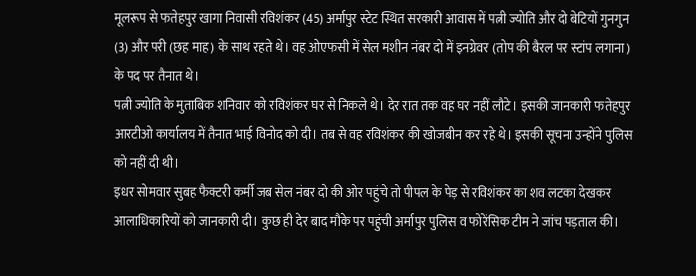मूलरूप से फतेहपुर खागा निवासी रविशंकर (45) अर्मापुर स्टेट स्थित सरकारी आवास में पत्नी ज्योति और दो बेटियों गुनगुन (3) और परी (छह माह) के साथ रहते थे। वह ओएफसी में सेल मशीन नंबर दो में इनग्रेवर (तोप की बैरल पर स्टांप लगाना) के पद पर तैनात थे।
पत्नी ज्योति के मुताबिक शनिवार को रविशंकर घर से निकले थे। देर रात तक वह घर नहीं लौटे। इसकी जानकारी फतेहपुर आरटीओ कार्यालय में तैनात भाई विनोद को दी। तब से वह रविशंकर की खोजबीन कर रहे थे। इसकी सूचना उन्होंने पुलिस को नहीं दी थी।
इधर सोमवार सुबह फैक्टरी कर्मी जब सेल नंबर दो की ओर पहुंचे तो पीपल के पेड़ से रविशंकर का शव लटका देखकर आलाधिकारियों को जानकारी दी। कुछ ही देर बाद मौके पर पहुंची अर्मापुर पुलिस व फोरेंसिक टीम ने जांच पड़ताल की।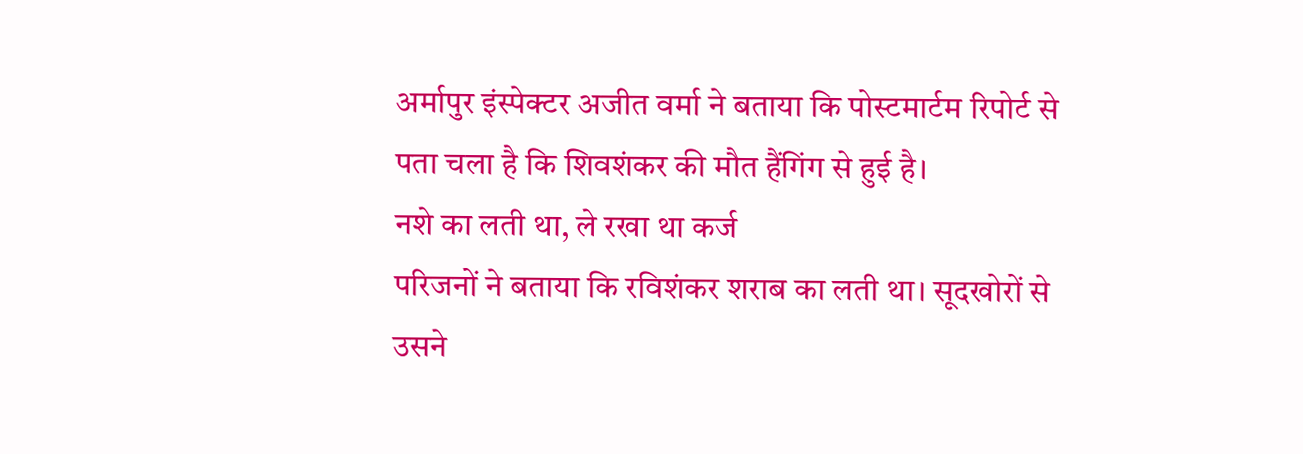अर्मापुर इंस्पेक्टर अजीत वर्मा ने बताया कि पोस्टमार्टम रिपोर्ट से पता चला है कि शिवशंकर की मौत हैंगिंग से हुई है।
नशे का लती था, ले रखा था कर्ज
परिजनों ने बताया कि रविशंकर शराब का लती था। सूदखोरों से उसने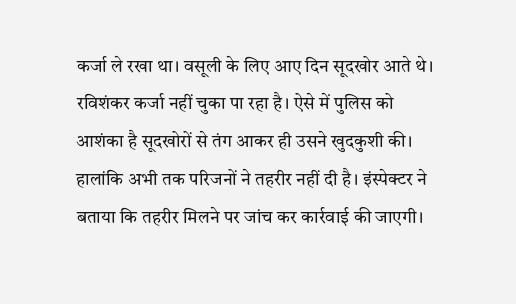कर्जा ले रखा था। वसूली के लिए आए दिन सूदखोर आते थे। रविशंकर कर्जा नहीं चुका पा रहा है। ऐसे में पुलिस को आशंका है सूदखोरों से तंग आकर ही उसने खुदकुशी की। हालांकि अभी तक परिजनों ने तहरीर नहीं दी है। इंस्पेक्टर ने बताया कि तहरीर मिलने पर जांच कर कार्रवाई की जाएगी।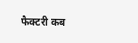फैक्टरी कब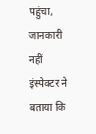पहुंचा, जानकारी नहीं
इंस्पेक्टर ने बताया कि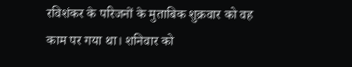रविशंकर के परिजनों के मुताबिक शुक्रवार को वह काम पर गया था। शनिवार को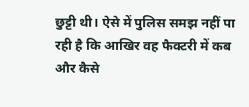छुट्टी थी। ऐसे में पुलिस समझ नहीं पा रही है कि आखिर वह फैक्टरी में कब और कैसे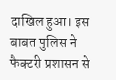दाखिल हुआ। इस बाबत पुलिस ने फैक्टरी प्रशासन से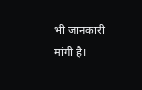भी जानकारी मांगी है।